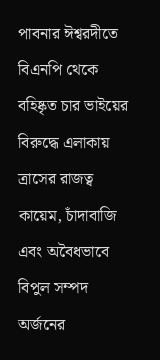পাবনার ঈশ্বরদীতে বিএনপি থেকে বহিষ্কৃত চার ভাইয়ের বিরুদ্ধে এলাকায় ত্রাসের রাজত্ব কায়েম, চাঁদাবাজি এবং অবৈধভাবে বিপুল সম্পদ অর্জনের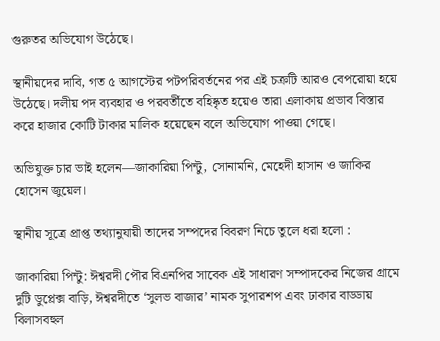গুরুতর অভিযোগ উঠেছে।

স্থানীয়দের দাবি, গত ৫ আগস্টের পটপরিবর্তনের পর এই চক্রটি আরও বেপরোয়া হয়ে উঠেছে। দলীয় পদ ব্যবহার ও পরবর্তীতে বহিষ্কৃত হয়েও তারা এলাকায় প্রভাব বিস্তার করে হাজার কোটি টাকার মালিক হয়েছেন বলে অভিযোগ পাওয়া গেছে।

অভিযুক্ত চার ভাই হলেন—জাকারিয়া পিন্টু, সোনামনি, মেহেদী হাসান ও জাকির হোসেন জুয়েল।

স্থানীয় সূত্রে প্রাপ্ত তথ্যানুযায়ী তাদের সম্পদের বিবরণ নিচে তুলে ধরা হলো :

জাকারিয়া পিন্টু: ঈশ্বরদী পৌর বিএনপির সাবেক এই সাধারণ সম্পাদকের নিজের গ্রামে দুটি ডুপ্লেক্স বাড়ি, ঈশ্বরদীতে ‘সুলভ বাজার’ নামক সুপারশপ এবং ঢাকার বাড্ডায় বিলাসবহুল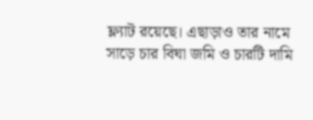ফ্ল্যাট রয়েছে। এছাড়াও তার নামে সাড়ে চার বিঘা জমি ও চারটি দামি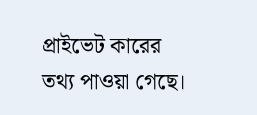প্রাইভেট কারের তথ্য পাওয়া গেছে।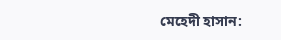মেহেদী হাসান: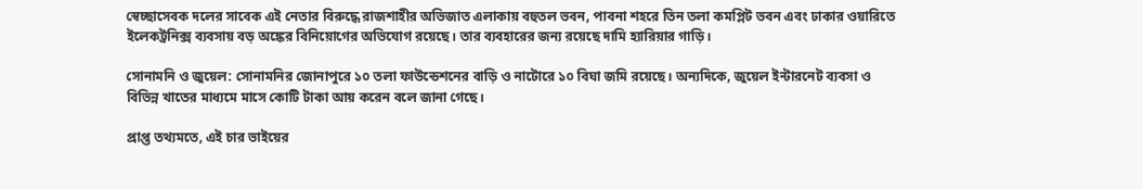স্বেচ্ছাসেবক দলের সাবেক এই নেতার বিরুদ্ধে রাজশাহীর অভিজাত এলাকায় বহুতল ভবন, পাবনা শহরে তিন তলা কমপ্লিট ভবন এবং ঢাকার ওয়ারিতে ইলেকট্রনিক্স ব্যবসায় বড় অঙ্কের বিনিয়োগের অভিযোগ রয়েছে। তার ব্যবহারের জন্য রয়েছে দামি হ্যারিয়ার গাড়ি।

সোনামনি ও জুয়েল: সোনামনির জোনাপুরে ১০ তলা ফাউন্ডেশনের বাড়ি ও নাটোরে ১০ বিঘা জমি রয়েছে। অন্যদিকে, জুয়েল ইন্টারনেট ব্যবসা ও বিভিন্ন খাতের মাধ্যমে মাসে কোটি টাকা আয় করেন বলে জানা গেছে।

প্রাপ্ত তথ্যমতে, এই চার ভাইয়ের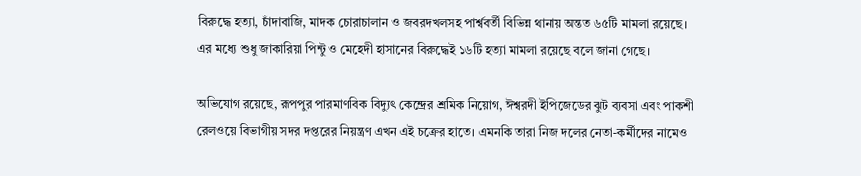বিরুদ্ধে হত্যা, চাঁদাবাজি, মাদক চোরাচালান ও জবরদখলসহ পার্শ্ববর্তী বিভিন্ন থানায় অন্তত ৬৫টি মামলা রয়েছে। এর মধ্যে শুধু জাকারিয়া পিন্টু ও মেহেদী হাসানের বিরুদ্ধেই ১৬টি হত্যা মামলা রয়েছে বলে জানা গেছে।

অভিযোগ রয়েছে, রূপপুর পারমাণবিক বিদ্যুৎ কেন্দ্রের শ্রমিক নিয়োগ, ঈশ্বরদী ইপিজেডের ঝুট ব্যবসা এবং পাকশী রেলওয়ে বিভাগীয় সদর দপ্তরের নিয়ন্ত্রণ এখন এই চক্রের হাতে। এমনকি তারা নিজ দলের নেতা-কর্মীদের নামেও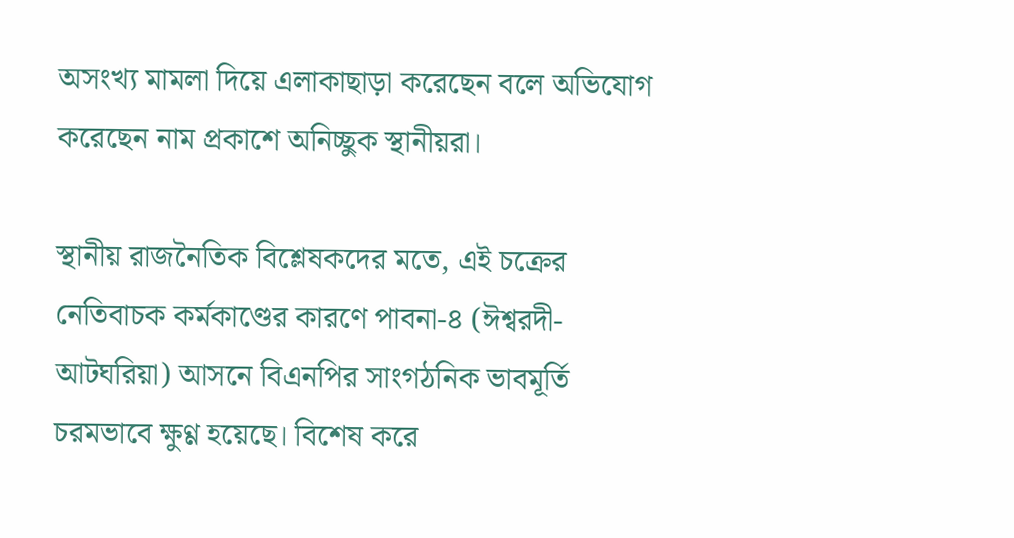অসংখ্য মামলা দিয়ে এলাকাছাড়া করেছেন বলে অভিযোগ করেছেন নাম প্রকাশে অনিচ্ছুক স্থানীয়রা।

স্থানীয় রাজনৈতিক বিশ্লেষকদের মতে, এই চক্রের নেতিবাচক কর্মকাণ্ডের কারণে পাবনা-৪ (ঈশ্বরদী-আটঘরিয়া) আসনে বিএনপির সাংগঠনিক ভাবমূর্তি চরমভাবে ক্ষুণ্ণ হয়েছে। বিশেষ করে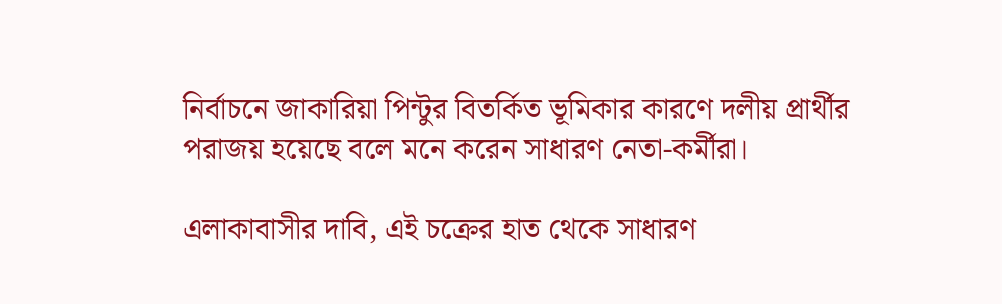নির্বাচনে জাকারিয়া পিন্টুর বিতর্কিত ভূমিকার কারণে দলীয় প্রার্থীর পরাজয় হয়েছে বলে মনে করেন সাধারণ নেতা-কর্মীরা।

এলাকাবাসীর দাবি, এই চক্রের হাত থেকে সাধারণ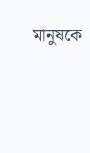মানুষকে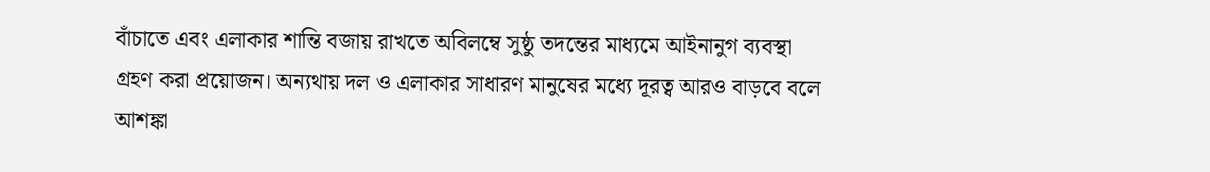বাঁচাতে এবং এলাকার শান্তি বজায় রাখতে অবিলম্বে সুষ্ঠু তদন্তের মাধ্যমে আইনানুগ ব্যবস্থা গ্রহণ করা প্রয়োজন। অন্যথায় দল ও এলাকার সাধারণ মানুষের মধ্যে দূরত্ব আরও বাড়বে বলে আশঙ্কা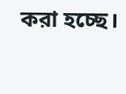করা হচ্ছে।